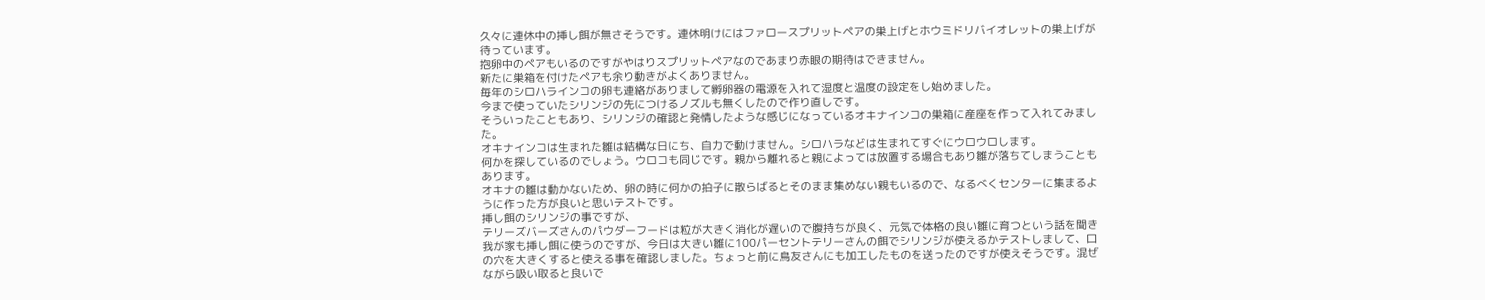久々に連休中の挿し餌が無さそうです。連休明けにはファロースプリットペアの巣上げとホウミドリバイオレットの巣上げが待っています。
抱卵中のペアもいるのですがやはりスプリットペアなのであまり赤眼の期待はできません。
新たに巣箱を付けたペアも余り動きがよくありません。
毎年のシロハラインコの卵も連絡がありまして孵卵器の電源を入れて湿度と温度の設定をし始めました。
今まで使っていたシリンジの先につけるノズルも無くしたので作り直しです。
そういったこともあり、シリンジの確認と発情したような感じになっているオキナインコの巣箱に産座を作って入れてみました。
オキナインコは生まれた雛は結構な日にち、自力で動けません。シロハラなどは生まれてすぐにウロウロします。
何かを探しているのでしょう。ウロコも同じです。親から離れると親によっては放置する場合もあり雛が落ちてしまうこともあります。
オキナの雛は動かないため、卵の時に何かの拍子に散らばるとそのまま集めない親もいるので、なるべくセンターに集まるように作った方が良いと思いテストです。
挿し餌のシリンジの事ですが、
テリーズバーズさんのパウダーフードは粒が大きく消化が遅いので腹持ちが良く、元気で体格の良い雛に育つという話を聞き我が家も挿し餌に使うのですが、今日は大きい雛に100パーセントテリーさんの餌でシリンジが使えるかテストしまして、口の穴を大きくすると使える事を確認しました。ちょっと前に鳥友さんにも加工したものを送ったのですが使えそうです。混ぜながら吸い取ると良いで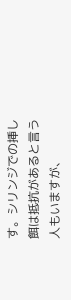す。シリンジでの挿し餌は抵抗があると言う人もいますが、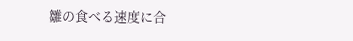雛の食べる速度に合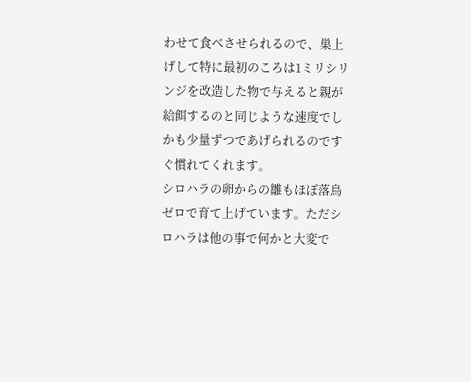わせて食べさせられるので、巣上げして特に最初のころは1ミリシリンジを改造した物で与えると親が給餌するのと同じような速度でしかも少量ずつであげられるのですぐ慣れてくれます。
シロハラの卵からの雛もほぼ落鳥ゼロで育て上げています。ただシロハラは他の事で何かと大変で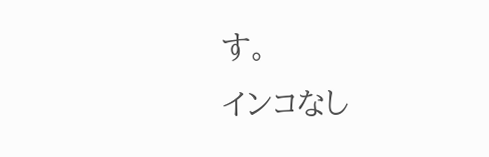す。
インコなし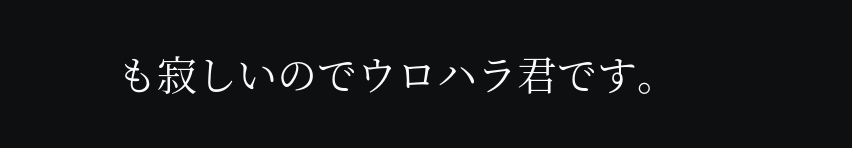も寂しいのでウロハラ君です。